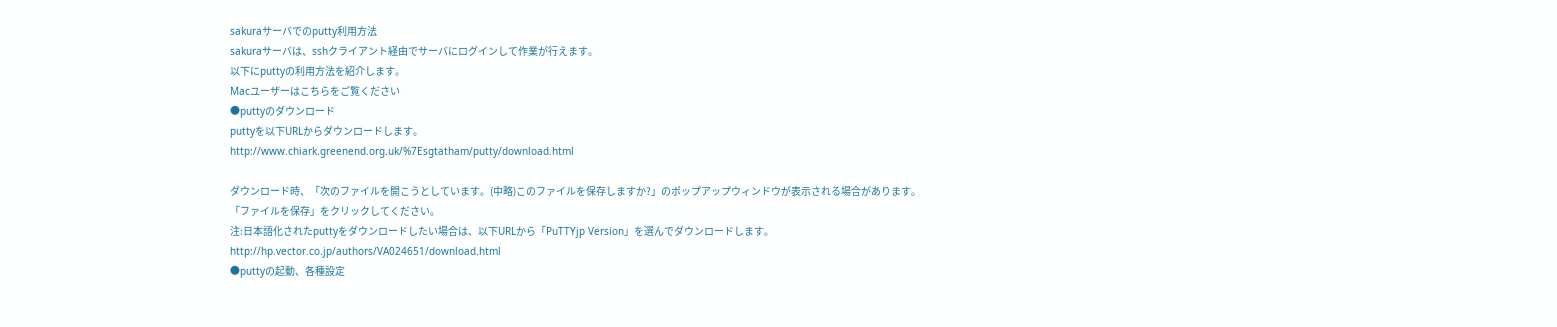sakuraサーバでのputty利用方法
sakuraサーバは、sshクライアント経由でサーバにログインして作業が行えます。
以下にputtyの利用方法を紹介します。
Macユーザーはこちらをご覧ください
●puttyのダウンロード
puttyを以下URLからダウンロードします。
http://www.chiark.greenend.org.uk/%7Esgtatham/putty/download.html

ダウンロード時、「次のファイルを開こうとしています。(中略)このファイルを保存しますか?」のポップアップウィンドウが表示される場合があります。
「ファイルを保存」をクリックしてください。
注:日本語化されたputtyをダウンロードしたい場合は、以下URLから「PuTTYjp Version」を選んでダウンロードします。
http://hp.vector.co.jp/authors/VA024651/download.html
●puttyの起動、各種設定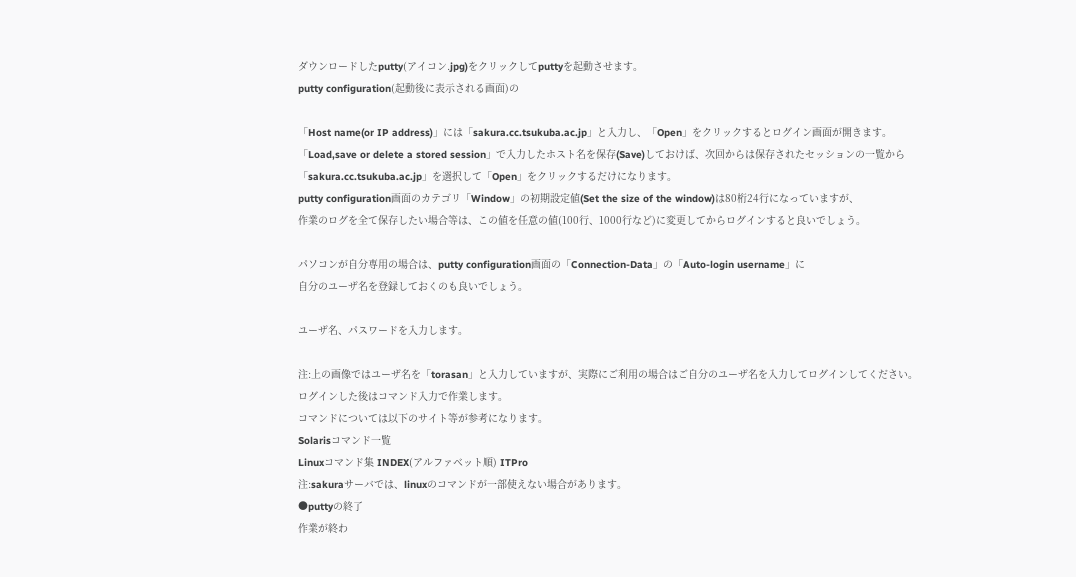ダウンロードしたputty(アイコン.jpg)をクリックしてputtyを起動させます。
putty configuration(起動後に表示される画面)の

「Host name(or IP address)」には「sakura.cc.tsukuba.ac.jp」と入力し、「Open」をクリックするとログイン画面が開きます。
「Load,save or delete a stored session」で入力したホスト名を保存(Save)しておけば、次回からは保存されたセッションの一覧から
「sakura.cc.tsukuba.ac.jp」を選択して「Open」をクリックするだけになります。
putty configuration画面のカテゴリ「Window」の初期設定値(Set the size of the window)は80桁24行になっていますが、
作業のログを全て保存したい場合等は、この値を任意の値(100行、1000行など)に変更してからログインすると良いでしょう。

パソコンが自分専用の場合は、putty configuration画面の「Connection-Data」の「Auto-login username」に
自分のユーザ名を登録しておくのも良いでしょう。

ユーザ名、パスワードを入力します。

注:上の画像ではユーザ名を「torasan」と入力していますが、実際にご利用の場合はご自分のユーザ名を入力してログインしてください。
ログインした後はコマンド入力で作業します。
コマンドについては以下のサイト等が参考になります。
Solarisコマンド一覧
Linuxコマンド集 INDEX(アルファベット順) ITPro
注:sakuraサーバでは、linuxのコマンドが一部使えない場合があります。
●puttyの終了
作業が終わ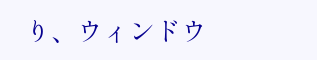り、ウィンドウ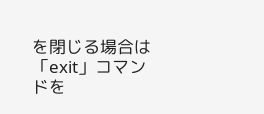を閉じる場合は「exit」コマンドを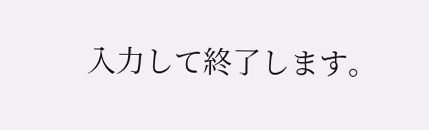入力して終了します。